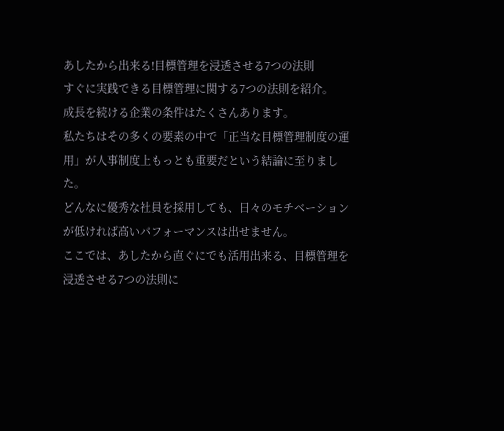あしたから出来る!目標管理を浸透させる7つの法則
すぐに実践できる目標管理に関する7つの法則を紹介。
成長を続ける企業の条件はたくさんあります。
私たちはその多くの要素の中で「正当な目標管理制度の運用」が人事制度上もっとも重要だという結論に至りました。
どんなに優秀な社員を採用しても、日々のモチベーションが低ければ高いパフォーマンスは出せません。
ここでは、あしたから直ぐにでも活用出来る、目標管理を浸透させる7つの法則に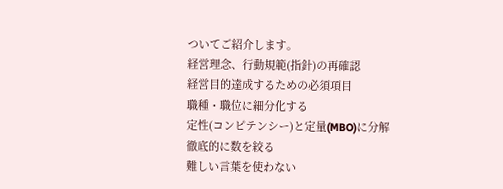ついてご紹介します。
経営理念、行動規範(指針)の再確認
経営目的達成するための必須項目
職種・職位に細分化する
定性(コンピテンシー)と定量(MBO)に分解
徹底的に数を絞る
難しい言葉を使わない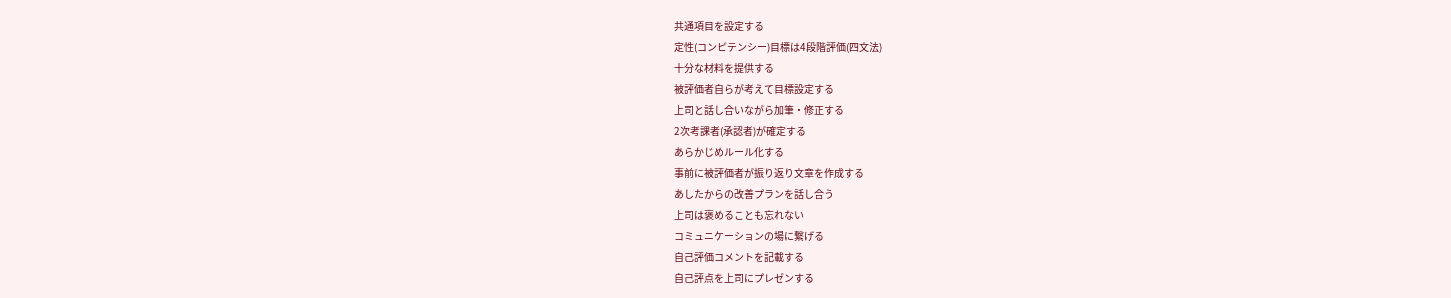共通項目を設定する
定性(コンピテンシー)目標は4段階評価(四文法)
十分な材料を提供する
被評価者自らが考えて目標設定する
上司と話し合いながら加筆・修正する
2次考課者(承認者)が確定する
あらかじめルール化する
事前に被評価者が振り返り文章を作成する
あしたからの改善プランを話し合う
上司は褒めることも忘れない
コミュニケーションの場に繋げる
自己評価コメントを記載する
自己評点を上司にプレゼンする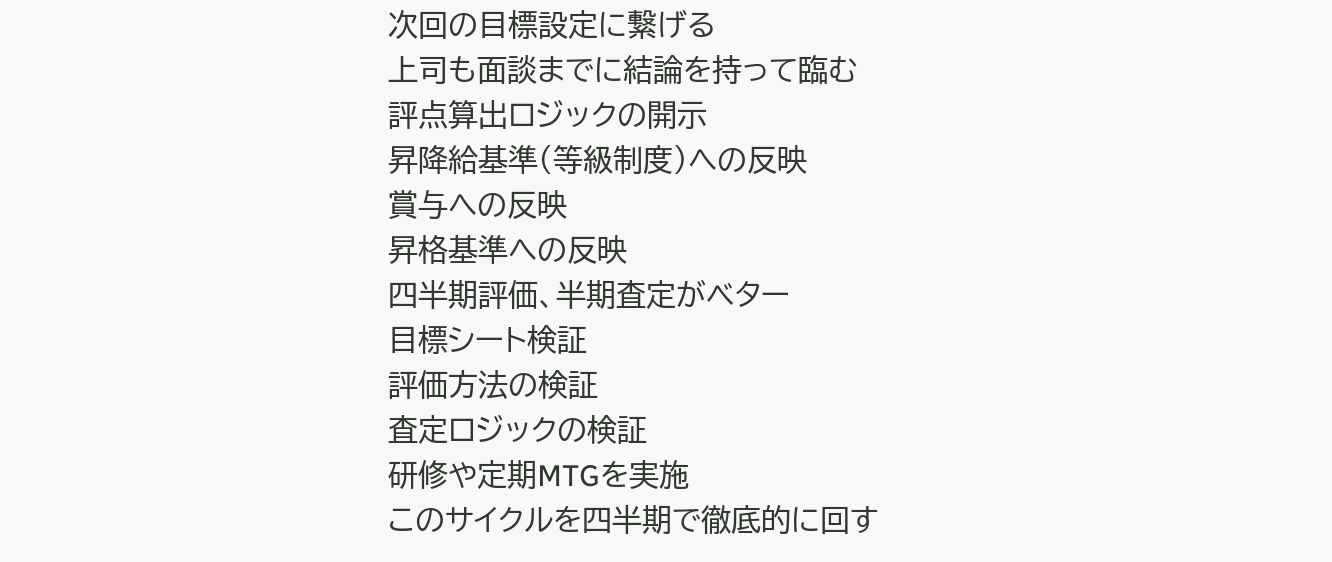次回の目標設定に繋げる
上司も面談までに結論を持って臨む
評点算出ロジックの開示
昇降給基準(等級制度)への反映
賞与への反映
昇格基準への反映
四半期評価、半期査定がベター
目標シート検証
評価方法の検証
査定ロジックの検証
研修や定期MTGを実施
このサイクルを四半期で徹底的に回す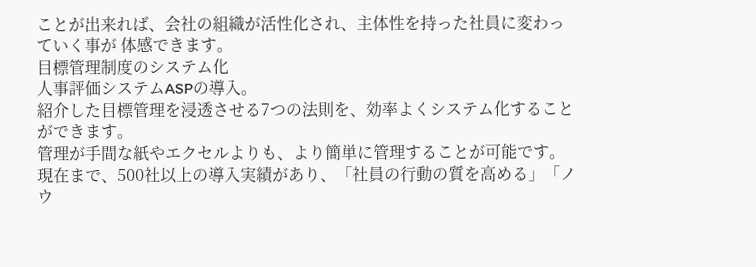ことが出来れば、会社の組織が活性化され、主体性を持った社員に変わっていく事が 体感できます。
目標管理制度のシステム化
人事評価システムASPの導入。
紹介した目標管理を浸透させる7つの法則を、効率よくシステム化することができます。
管理が手間な紙やエクセルよりも、より簡単に管理することが可能です。
現在まで、500社以上の導入実績があり、「社員の行動の質を高める」「ノウ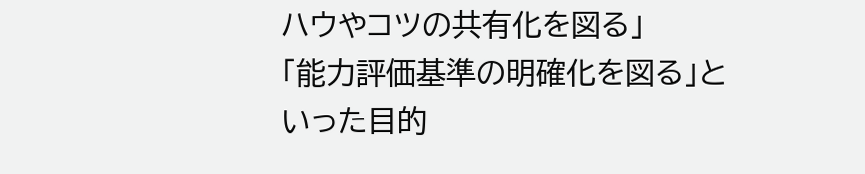ハウやコツの共有化を図る」
「能力評価基準の明確化を図る」といった目的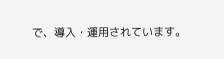で、導入・運用されています。